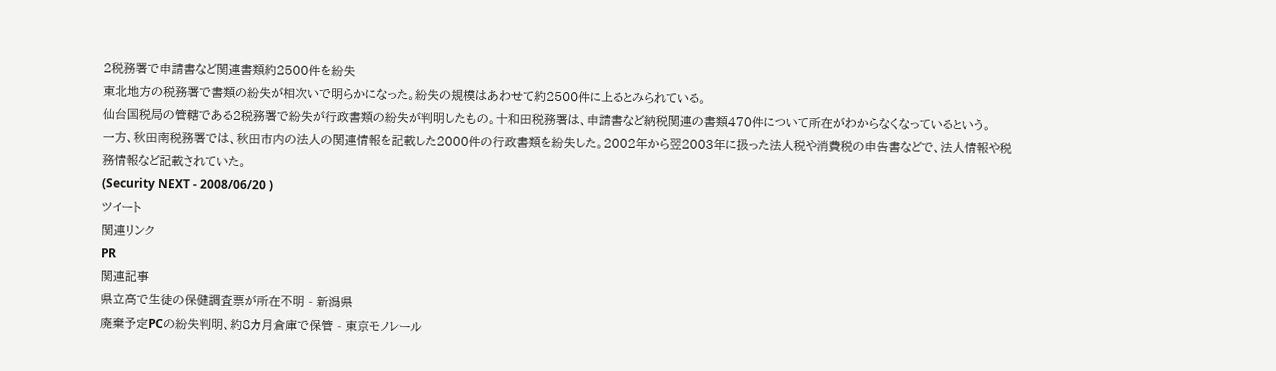2税務署で申請書など関連書類約2500件を紛失
東北地方の税務署で書類の紛失が相次いで明らかになった。紛失の規模はあわせて約2500件に上るとみられている。
仙台国税局の管轄である2税務署で紛失が行政書類の紛失が判明したもの。十和田税務署は、申請書など納税関連の書類470件について所在がわからなくなっているという。
一方、秋田南税務署では、秋田市内の法人の関連情報を記載した2000件の行政書類を紛失した。2002年から翌2003年に扱った法人税や消費税の申告書などで、法人情報や税務情報など記載されていた。
(Security NEXT - 2008/06/20 )
ツイート
関連リンク
PR
関連記事
県立高で生徒の保健調査票が所在不明 - 新潟県
廃棄予定PCの紛失判明、約8カ月倉庫で保管 - 東京モノレール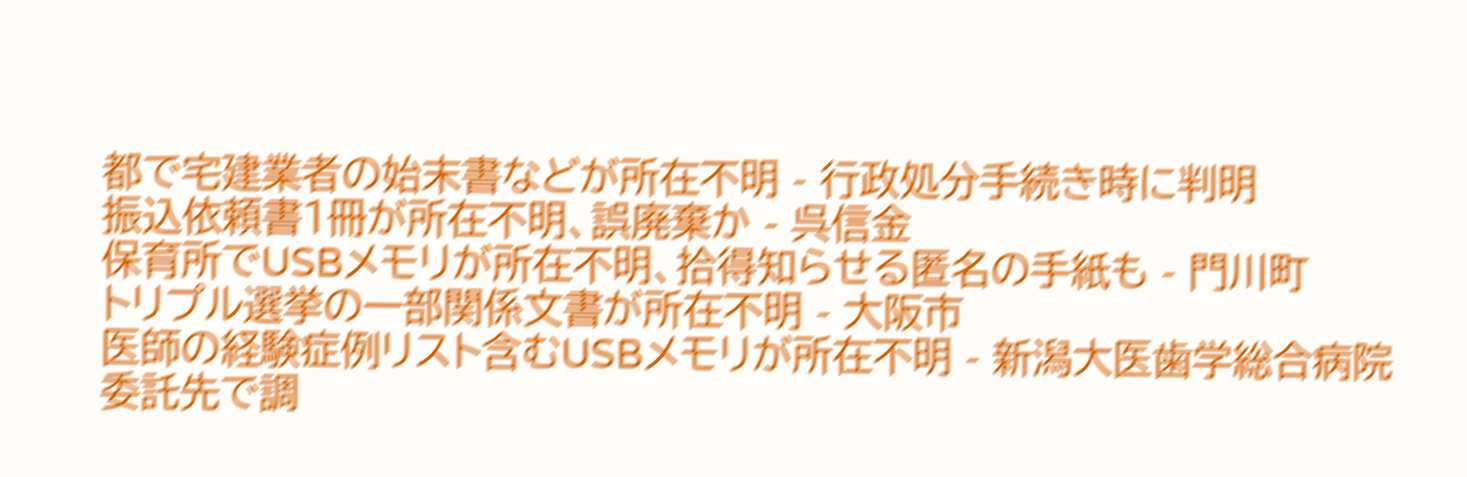都で宅建業者の始末書などが所在不明 - 行政処分手続き時に判明
振込依頼書1冊が所在不明、誤廃棄か - 呉信金
保育所でUSBメモリが所在不明、拾得知らせる匿名の手紙も - 門川町
トリプル選挙の一部関係文書が所在不明 - 大阪市
医師の経験症例リスト含むUSBメモリが所在不明 - 新潟大医歯学総合病院
委託先で調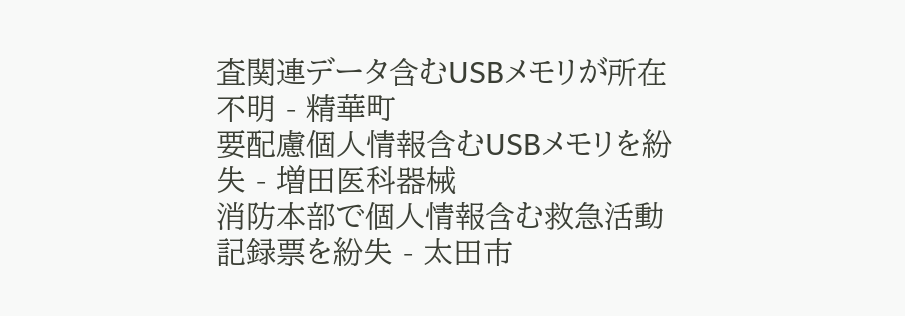査関連データ含むUSBメモリが所在不明 - 精華町
要配慮個人情報含むUSBメモリを紛失 - 増田医科器械
消防本部で個人情報含む救急活動記録票を紛失 - 太田市